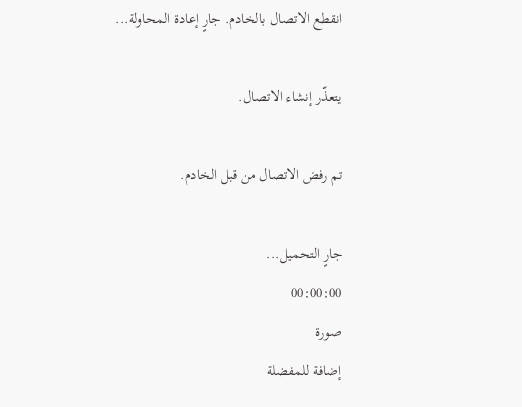انقطع الاتصال بالخادم. جارٍ إعادة المحاولة...

يتعذّر إنشاء الاتصال.

تم رفض الاتصال من قبل الخادم.

جارٍ التحميل...
00:00:00
صورة
إضافة للمفضلة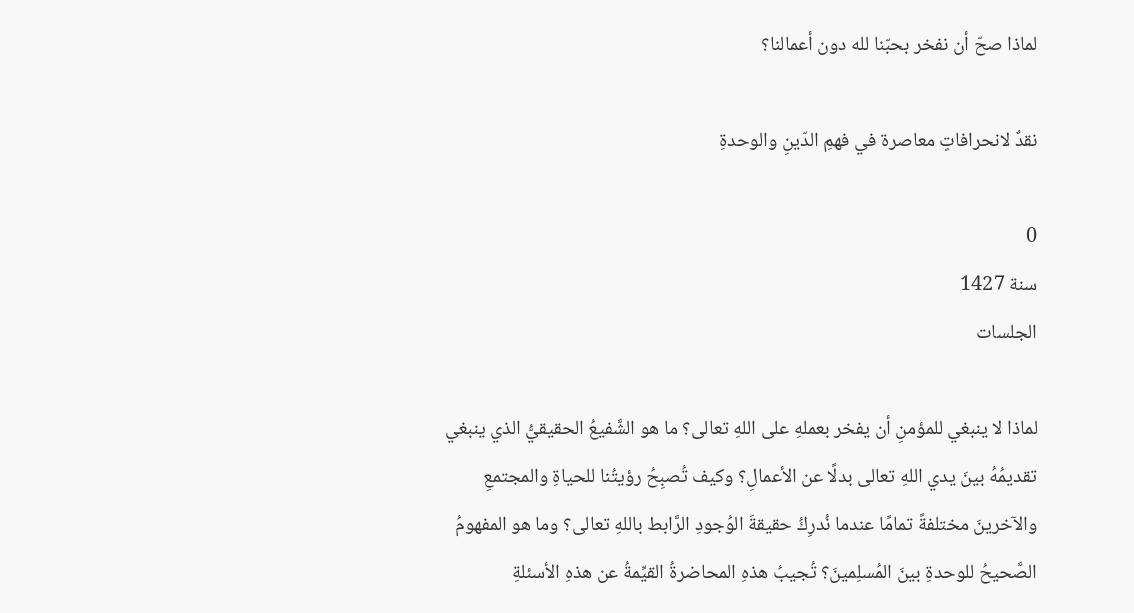لماذا صحّ أن نفخر بحبّنا لله دون أعمالنا؟

نقدٌ لانحرافاتٍ معاصرة في فهمِ الدّينِ والوحدةِ

0
سنة 1427
الجلسات

لماذا لا ينبغي للمؤمنِ أن يفخر بعملهِ على اللهِ تعالى؟ ما هو الشَّفيعُ الحقيقيُّ الذي ينبغي تقديمُهُ بينَ يدي اللهِ تعالى بدلًا عن الأعمالِ؟ وكيف تُصبِحُ رؤيتُنا للحياةِ والمجتمعِ والآخرينَ مختلفةً تمامًا عندما نُدرِكُ حقيقةَ الوُجودِ الرَّابط باللهِ تعالى؟ وما هو المفهومُ الصَّحيحُ للوحدةِ بينَ المُسلِمينَ؟ تُجيبُ هذهِ المحاضرةُ القيِّمةُ عن هذهِ الأسئلةِ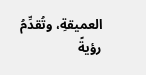العميقةِ، وتُقدِّمُ رؤيةً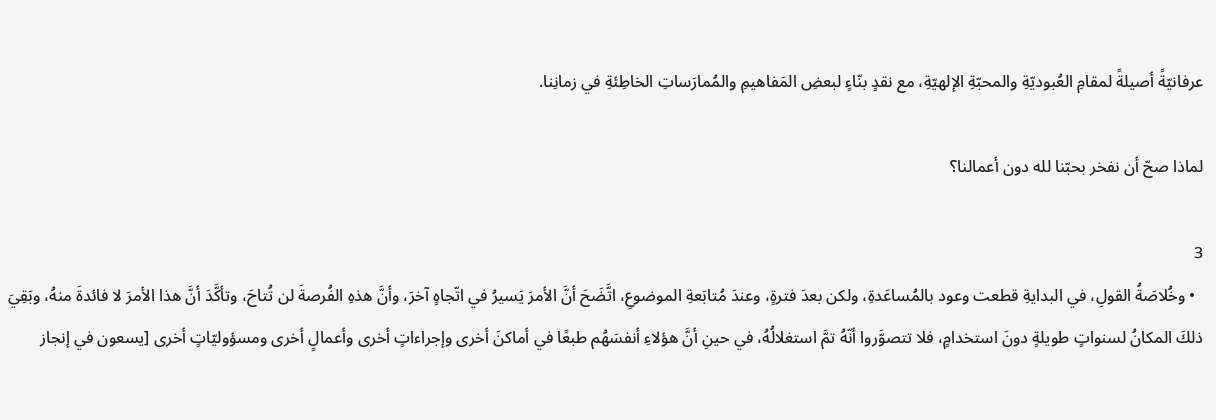عرفانيّةً أصيلةً لمقامِ العُبوديّةِ والمحبّةِ الإلهيّةِ، مع نقدٍ بنّاءٍ لبعضِ المَفاهيمِ والمُمارَساتِ الخاطِئةِ في زمانِنا.

لماذا صحّ أن نفخر بحبّنا لله دون أعمالنا؟

3
  • وخُلاصَةُ القولِ، في البدايةِ قطعت وعود بالمُساعَدةِ، ولكن بعدَ فترةٍ، وعندَ مُتابَعةِ الموضوعِ، اتَّضَحَ أنَّ الأمرَ يَسيرُ في اتّجاهٍ آخرَ، وأنَّ هذهِ الفُرصةَ لن تُتاحَ، وتأكَّدَ أنَّ هذا الأمرَ لا فائدةَ منهُ، وبَقِيَ ذلكَ المكانُ لسنواتٍ طويلةٍ دونَ استخدامٍ، فلا تتصوَّروا أنّهُ تمَّ استغلالُهُ، في حينِ أنَّ هؤلاءِ أنفسَهُم طبعًا في أماكنَ أخرى وإجراءاتٍ أخرى وأعمالٍ أخرى ومسؤوليّاتٍ أخرى [يسعون في إنجاز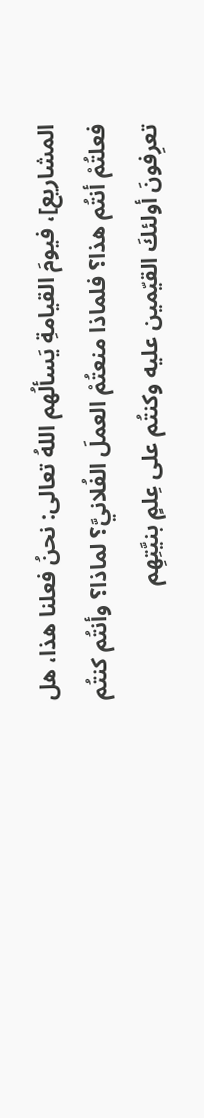المشاريع]، فيومَ القيامةِ يَسألُهم اللهُ تعالى: نحنُ فعلنا هذا، هل فعلتُمْ أنتُم هذا؟ فلماذا منعتُمْ العملَ الفُلانيَّ؟ لماذا؟ وأنتُم كنتُم تعرِفونَ أولئكَ القيّمين عليه وكنتُم على عِلمٍ بنيَّتِهِم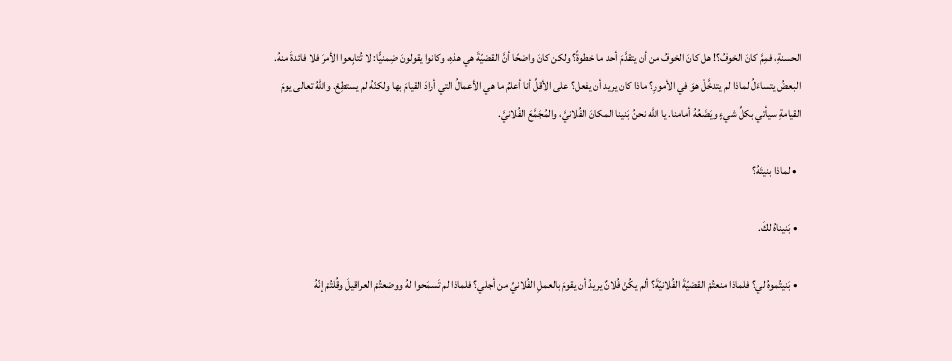الحسنةِ، فمِمَّ كانَ الخوفُ؟! هل كانَ الخوفُ من أن يتقدَّمَ أحد ما خطوةً؟ ولكن كانَ واضحًا أنَّ القضيّةَ هي هذهِ، وكانوا يقولونَ ضِمنيًّا: لا تُتابِعوا الأمرَ فلا فائدةَ منهُ. البعضُ يتساءَلُ لماذا لم يتدخَّلْ هوَ في الأمورِ؟ ماذا كان يريد أن يفعل؟ على الأقلِّ أنا أعلمُ ما هي الأعمالُ التي أرادَ القيامَ بها ولكنّهُ لم يستطِعْ. واللهُ تعالى يومَ القيامةِ سيأتي بكلِّ شيءٍ ويَضَعُهُ أمامنا. يا الله نحنُ بَنينا المكانَ الفُلانيَّ، والمُجَمَّعَ الفُلانيَّ.

  • لماذا بنيتَهُ؟

  • بَنيناهُ لكَ.

  • بَنيتُموهُ لي؟ فلماذا منعتُمْ القضيّةَ الفُلانيّةَ؟ ألم يكُنْ فُلانٌ يريدُ أن يقومَ بالعملِ الفُلانيِّ من أجلي؟ فلماذا لم تَسمَحوا لهُ ووضعتُمْ العراقيلَ وقُلتُمْ إنّهُ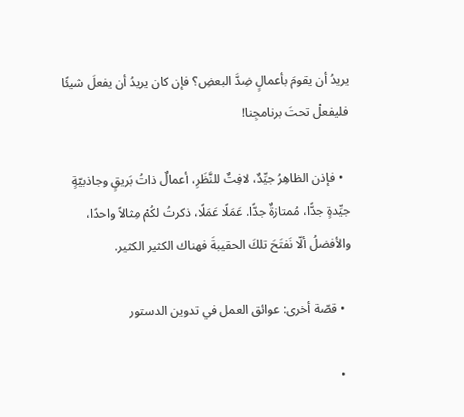يريدُ أن يقومَ بأعمالٍ ضِدَّ البعضِ؟ فإن كان يريدُ أن يفعلَ شيئًا فليفعلْ تحتَ برنامجِنا!

  • فإذن الظاهِرُ جيِّدٌ، لافِتٌ للنَّظَرِ، أعمالٌ ذاتُ بَريقٍ وجاذبيّةٍ جيِّدةٍ جدًّا، مُمتازةٌ جدًّا. عَمَلًا عَمَلًا، ذكرتُ لكُمْ مِثالاً واحدًا، والأفضلُ ألّا نَفتَحَ تلكَ الحقيبةَ فهناك الكثير الكثير.

  • قصّة أخرى: عوائق العمل في تدوين الدستور

  •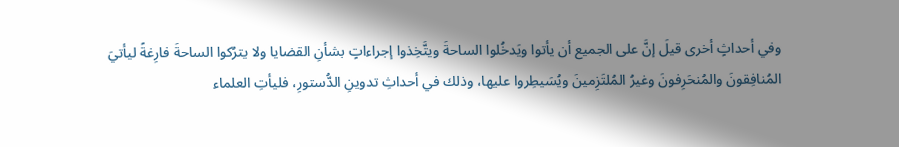وفي أحداثٍ أخرى قيلَ إنَّ على الجميع أن يأتوا ويَدخُلوا الساحةَ ويتَّخِذوا إجراءاتٍ بشأنِ القضايا ولا يترُكوا الساحةَ فارِغةً ليأتيَ المُنافِقونَ والمُنحَرِفونَ وغيرُ المُلتَزِمينَ ويُسَيطِروا عليها، وذلك في أحداثِ تدوينِ الدُّستورِ، فليأتِ العلماء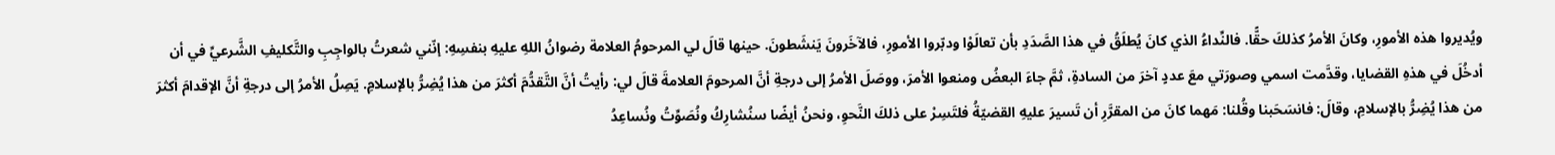ويُديروا هذه الأمورِ، وكانَ الأمرُ كذلكَ حقًّا. فالنِّداءُ الذي كانَ يُطلَقُ في هذا الصَّدَدِ بأن تعالَوْا ودبّروا الأمورِ، فالآخَرونَ يَنشَطونَ. حينها قالَ لي المرحومُ العلامة رضوانُ اللهِ عليهِ بنفسِهِ: إنّني شعرتُ بالواجِبِ والتَّكليفِ الشَّرعيِّ في أن أدخُلَ في هذهِ القضايا، وقدَّمت اسمي وصورَتي معَ عددٍ آخرَ من السادةِ، ثمَّ جاءَ البعضُ ومنعوا الأمرَ، ووصَلَ الأمرُ إلى درجةِ أنَّ المرحومَ العلامةَ قالَ لي: رأيتُ أنَّ التَّقدُّمَ أكثرَ من هذا يُضِرُّ بالإسلامِ. يَصِلُ الأمرُ إلى درجةِ أنَّ الإقدامَ أكثرَ من هذا يُضِرُّ بالإسلامِ، وقالَ: فانسَحَبنا وقُلنا: مَهما كانَ من المقرَّرِ أن تَسيرَ عليهِ القضيّةُ فلتَسِرْ على ذلكَ النَّحوِ، ونحنُ أيضًا سنُشارِكُ ونُصَوِّتُ ونُساعِدُ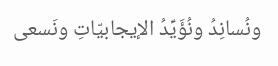ونُسانِدُ ونُؤَيِّدُ الإيجابيّاتِ ونَسعى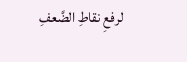لرفعِ نقاطِ الضَّعفِ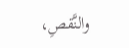والنَّقصِ،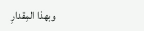وبهذا المِقدارِ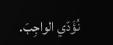نُؤَدّي الواجِبَ.